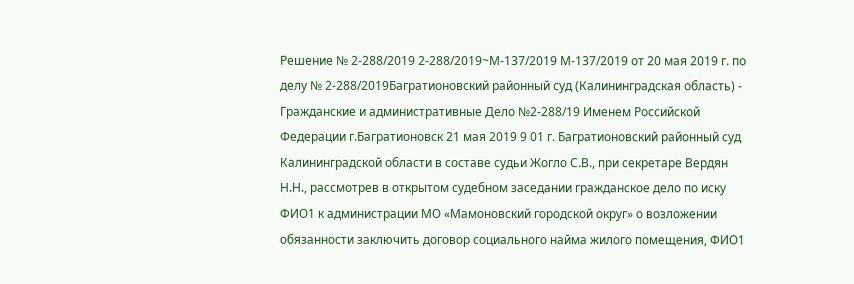Решение № 2-288/2019 2-288/2019~М-137/2019 М-137/2019 от 20 мая 2019 г. по делу № 2-288/2019Багратионовский районный суд (Калининградская область) - Гражданские и административные Дело №2-288/19 Именем Российской Федерации г.Багратионовск 21 мая 2019 9 01 г. Багратионовский районный суд Калининградской области в составе судьи Жогло С.В., при секретаре Вердян Н.Н., рассмотрев в открытом судебном заседании гражданское дело по иску ФИО1 к администрации МО «Мамоновский городской округ» о возложении обязанности заключить договор социального найма жилого помещения, ФИО1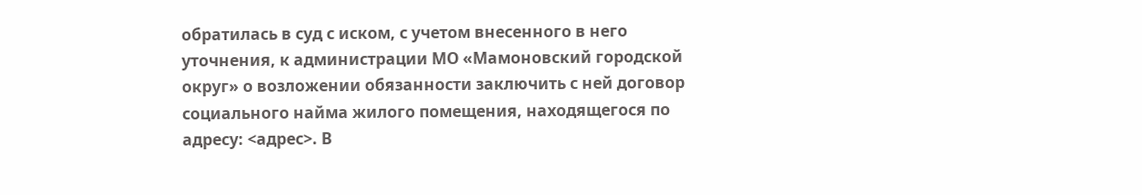обратилась в суд с иском, с учетом внесенного в него уточнения, к администрации МО «Мамоновский городской округ» о возложении обязанности заключить с ней договор социального найма жилого помещения, находящегося по адресу: <адрес>. В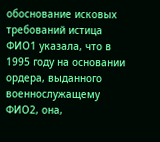обоснование исковых требований истица ФИО1 указала, что в 1995 году на основании ордера, выданного военнослужащему ФИО2, она,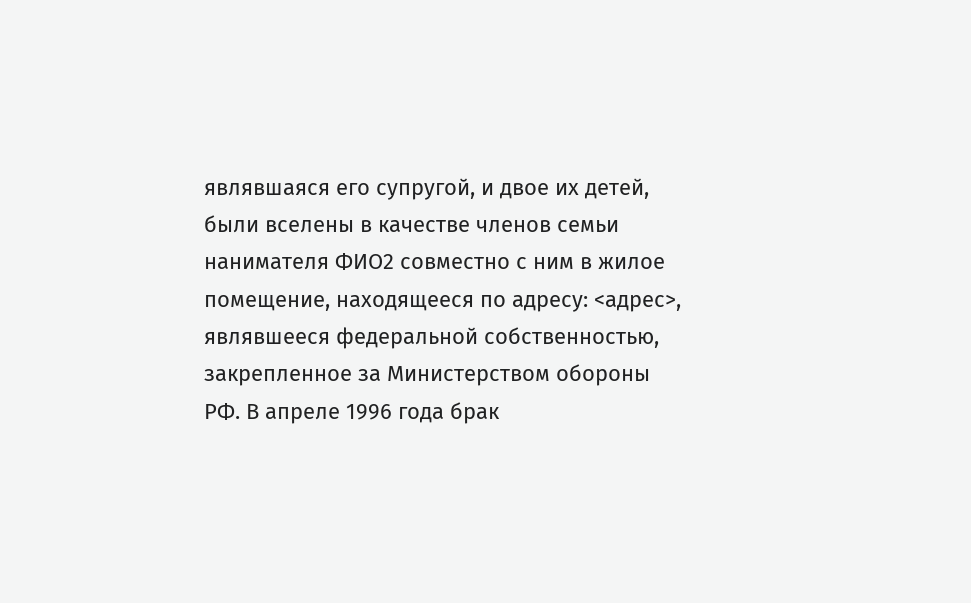являвшаяся его супругой, и двое их детей, были вселены в качестве членов семьи нанимателя ФИО2 совместно с ним в жилое помещение, находящееся по адресу: <адрес>, являвшееся федеральной собственностью, закрепленное за Министерством обороны РФ. В апреле 1996 года брак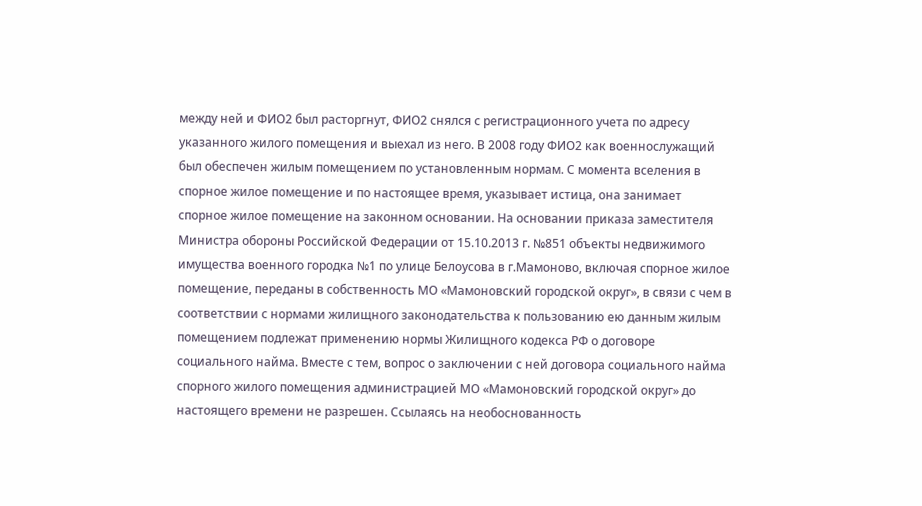между ней и ФИО2 был расторгнут, ФИО2 снялся с регистрационного учета по адресу указанного жилого помещения и выехал из него. В 2008 году ФИО2 как военнослужащий был обеспечен жилым помещением по установленным нормам. С момента вселения в спорное жилое помещение и по настоящее время, указывает истица, она занимает спорное жилое помещение на законном основании. На основании приказа заместителя Министра обороны Российской Федерации от 15.10.2013 г. №851 объекты недвижимого имущества военного городка №1 по улице Белоусова в г.Мамоново, включая спорное жилое помещение, переданы в собственность МО «Мамоновский городской округ», в связи с чем в соответствии с нормами жилищного законодательства к пользованию ею данным жилым помещением подлежат применению нормы Жилищного кодекса РФ о договоре социального найма. Вместе с тем, вопрос о заключении с ней договора социального найма спорного жилого помещения администрацией МО «Мамоновский городской округ» до настоящего времени не разрешен. Ссылаясь на необоснованность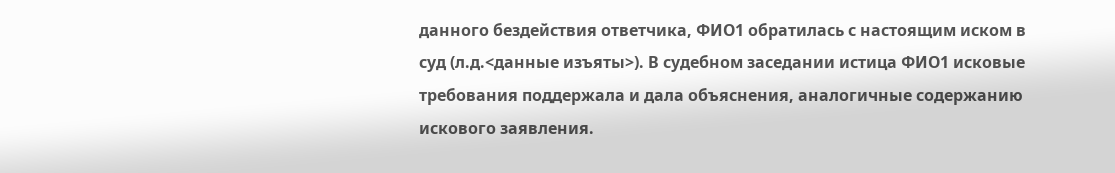данного бездействия ответчика, ФИО1 обратилась с настоящим иском в суд (л.д.<данные изъяты>). В судебном заседании истица ФИО1 исковые требования поддержала и дала объяснения, аналогичные содержанию искового заявления.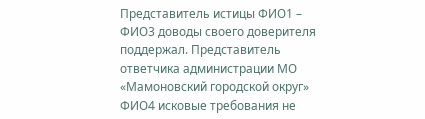Представитель истицы ФИО1 – ФИО3 доводы своего доверителя поддержал. Представитель ответчика администрации МО «Мамоновский городской округ» ФИО4 исковые требования не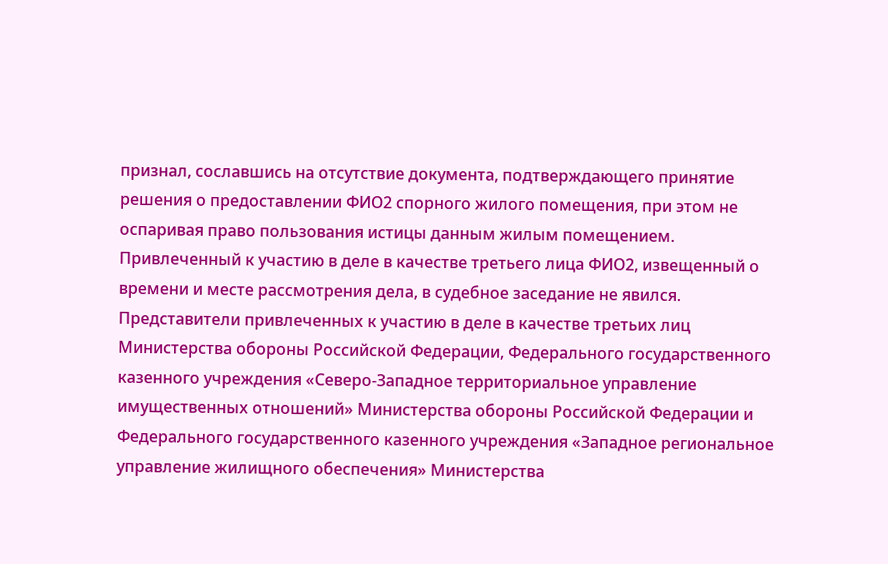признал, сославшись на отсутствие документа, подтверждающего принятие решения о предоставлении ФИО2 спорного жилого помещения, при этом не оспаривая право пользования истицы данным жилым помещением. Привлеченный к участию в деле в качестве третьего лица ФИО2, извещенный о времени и месте рассмотрения дела, в судебное заседание не явился. Представители привлеченных к участию в деле в качестве третьих лиц Министерства обороны Российской Федерации, Федерального государственного казенного учреждения «Северо-Западное территориальное управление имущественных отношений» Министерства обороны Российской Федерации и Федерального государственного казенного учреждения «Западное региональное управление жилищного обеспечения» Министерства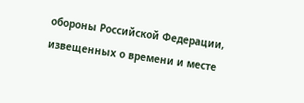обороны Российской Федерации, извещенных о времени и месте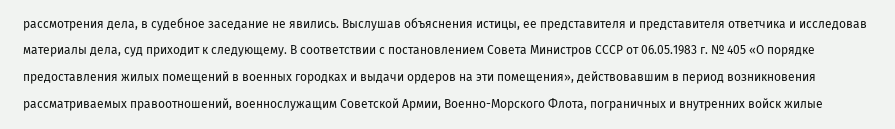рассмотрения дела, в судебное заседание не явились. Выслушав объяснения истицы, ее представителя и представителя ответчика и исследовав материалы дела, суд приходит к следующему. В соответствии с постановлением Совета Министров СССР от 06.05.1983 г. № 405 «О порядке предоставления жилых помещений в военных городках и выдачи ордеров на эти помещения», действовавшим в период возникновения рассматриваемых правоотношений, военнослужащим Советской Армии, Военно-Морского Флота, пограничных и внутренних войск жилые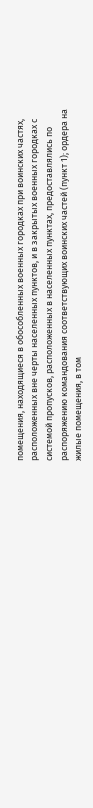помещения, находящиеся в обособленных военных городках при воинских частях, расположенных вне черты населенных пунктов, и в закрытых военных городках с системой пропусков, расположенных в населенных пунктах, предоставлялись по распоряжению командования соответствующих воинских частей (пункт 1); ордера на жилые помещения, в том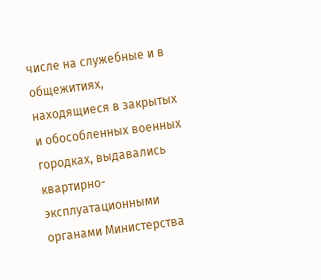числе на служебные и в общежитиях, находящиеся в закрытых и обособленных военных городках, выдавались квартирно-эксплуатационными органами Министерства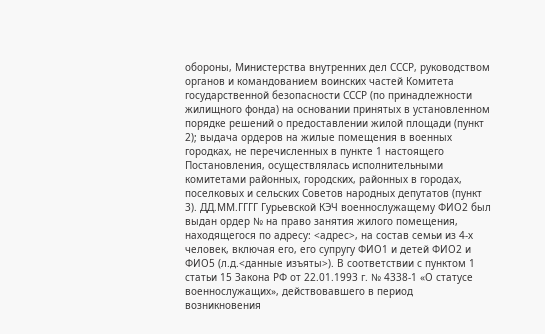обороны, Министерства внутренних дел СССР, руководством органов и командованием воинских частей Комитета государственной безопасности СССР (по принадлежности жилищного фонда) на основании принятых в установленном порядке решений о предоставлении жилой площади (пункт 2); выдача ордеров на жилые помещения в военных городках, не перечисленных в пункте 1 настоящего Постановления, осуществлялась исполнительными комитетами районных, городских, районных в городах, поселковых и сельских Советов народных депутатов (пункт 3). ДД.ММ.ГГГГ Гурьевской КЭЧ военнослужащему ФИО2 был выдан ордер № на право занятия жилого помещения, находящегося по адресу: <адрес>, на состав семьи из 4-х человек, включая его, его супругу ФИО1 и детей ФИО2 и ФИО5 (л.д.<данные изъяты>). В соответствии с пунктом 1 статьи 15 Закона РФ от 22.01.1993 г. № 4338-1 «О статусе военнослужащих», действовавшего в период возникновения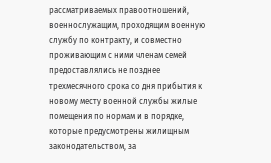рассматриваемых правоотношений, военнослужащим, проходящим военную службу по контракту, и совместно проживающим с ними членам семей предоставлялись не позднее трехмесячного срока со дня прибытия к новому месту военной службы жилые помещения по нормам и в порядке, которые предусмотрены жилищным законодательством, за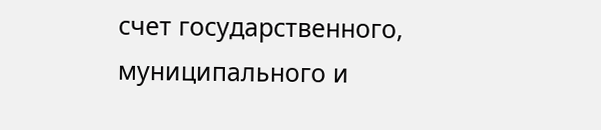счет государственного, муниципального и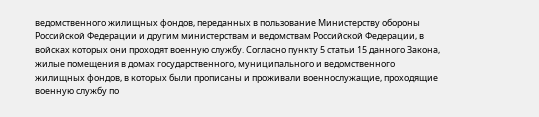ведомственного жилищных фондов, переданных в пользование Министерству обороны Российской Федерации и другим министерствам и ведомствам Российской Федерации, в войсках которых они проходят военную службу. Согласно пункту 5 статьи 15 данного Закона, жилые помещения в домах государственного, муниципального и ведомственного жилищных фондов, в которых были прописаны и проживали военнослужащие, проходящие военную службу по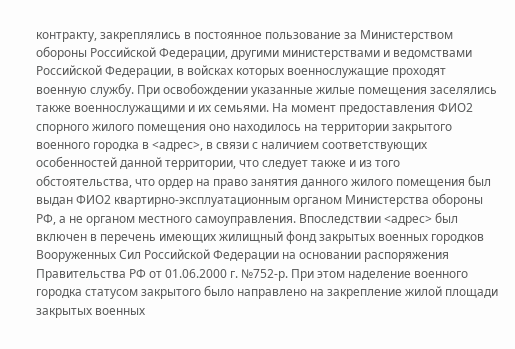контракту, закреплялись в постоянное пользование за Министерством обороны Российской Федерации, другими министерствами и ведомствами Российской Федерации, в войсках которых военнослужащие проходят военную службу. При освобождении указанные жилые помещения заселялись также военнослужащими и их семьями. На момент предоставления ФИО2 спорного жилого помещения оно находилось на территории закрытого военного городка в <адрес>, в связи с наличием соответствующих особенностей данной территории, что следует также и из того обстоятельства, что ордер на право занятия данного жилого помещения был выдан ФИО2 квартирно-эксплуатационным органом Министерства обороны РФ, а не органом местного самоуправления. Впоследствии <адрес> был включен в перечень имеющих жилищный фонд закрытых военных городков Вооруженных Сил Российской Федерации на основании распоряжения Правительства РФ от 01.06.2000 г. №752-р. При этом наделение военного городка статусом закрытого было направлено на закрепление жилой площади закрытых военных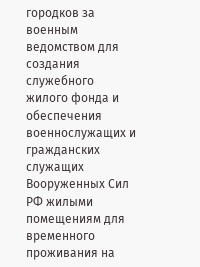городков за военным ведомством для создания служебного жилого фонда и обеспечения военнослужащих и гражданских служащих Вооруженных Сил РФ жилыми помещениям для временного проживания на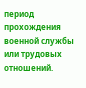период прохождения военной службы или трудовых отношений.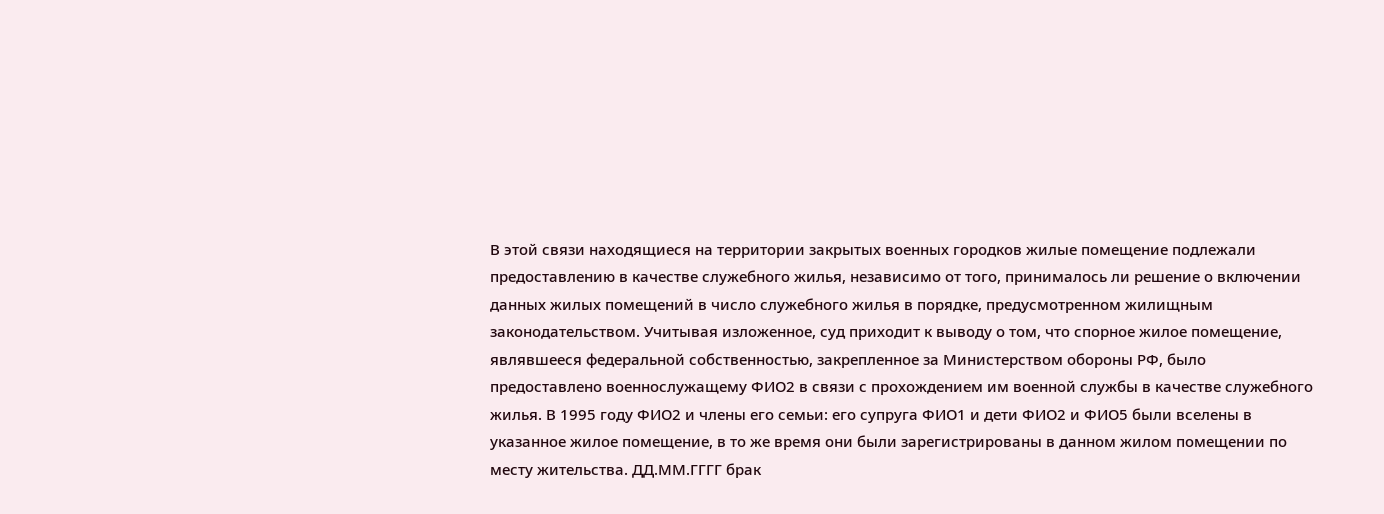В этой связи находящиеся на территории закрытых военных городков жилые помещение подлежали предоставлению в качестве служебного жилья, независимо от того, принималось ли решение о включении данных жилых помещений в число служебного жилья в порядке, предусмотренном жилищным законодательством. Учитывая изложенное, суд приходит к выводу о том, что спорное жилое помещение, являвшееся федеральной собственностью, закрепленное за Министерством обороны РФ, было предоставлено военнослужащему ФИО2 в связи с прохождением им военной службы в качестве служебного жилья. В 1995 году ФИО2 и члены его семьи: его супруга ФИО1 и дети ФИО2 и ФИО5 были вселены в указанное жилое помещение, в то же время они были зарегистрированы в данном жилом помещении по месту жительства. ДД.ММ.ГГГГ брак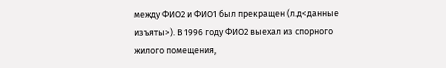между ФИО2 и ФИО1 был прекращен (л.д<данные изъяты>). В 1996 году ФИО2 выехал из спорного жилого помещения,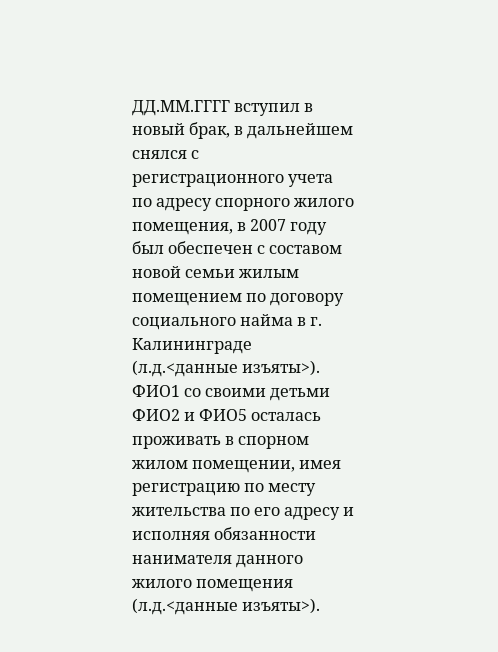ДД.ММ.ГГГГ вступил в новый брак, в дальнейшем снялся с регистрационного учета по адресу спорного жилого помещения, в 2007 году был обеспечен с составом новой семьи жилым помещением по договору социального найма в г. Калининграде (л.д.<данные изъяты>). ФИО1 со своими детьми ФИО2 и ФИО5 осталась проживать в спорном жилом помещении, имея регистрацию по месту жительства по его адресу и исполняя обязанности нанимателя данного жилого помещения (л.д.<данные изъяты>).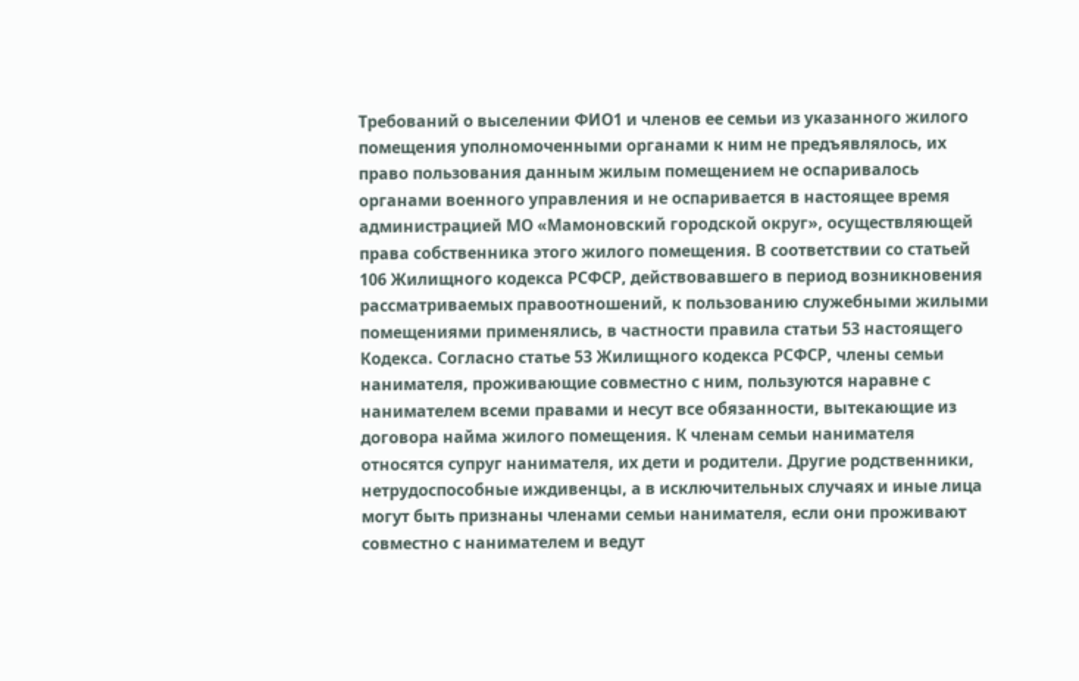Требований о выселении ФИО1 и членов ее семьи из указанного жилого помещения уполномоченными органами к ним не предъявлялось, их право пользования данным жилым помещением не оспаривалось органами военного управления и не оспаривается в настоящее время администрацией МО «Мамоновский городской округ», осуществляющей права собственника этого жилого помещения. В соответствии со статьей 106 Жилищного кодекса РСФСР, действовавшего в период возникновения рассматриваемых правоотношений, к пользованию служебными жилыми помещениями применялись, в частности правила статьи 53 настоящего Кодекса. Согласно статье 53 Жилищного кодекса РСФСР, члены семьи нанимателя, проживающие совместно с ним, пользуются наравне с нанимателем всеми правами и несут все обязанности, вытекающие из договора найма жилого помещения. К членам семьи нанимателя относятся супруг нанимателя, их дети и родители. Другие родственники, нетрудоспособные иждивенцы, а в исключительных случаях и иные лица могут быть признаны членами семьи нанимателя, если они проживают совместно с нанимателем и ведут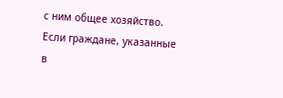с ним общее хозяйство. Если граждане, указанные в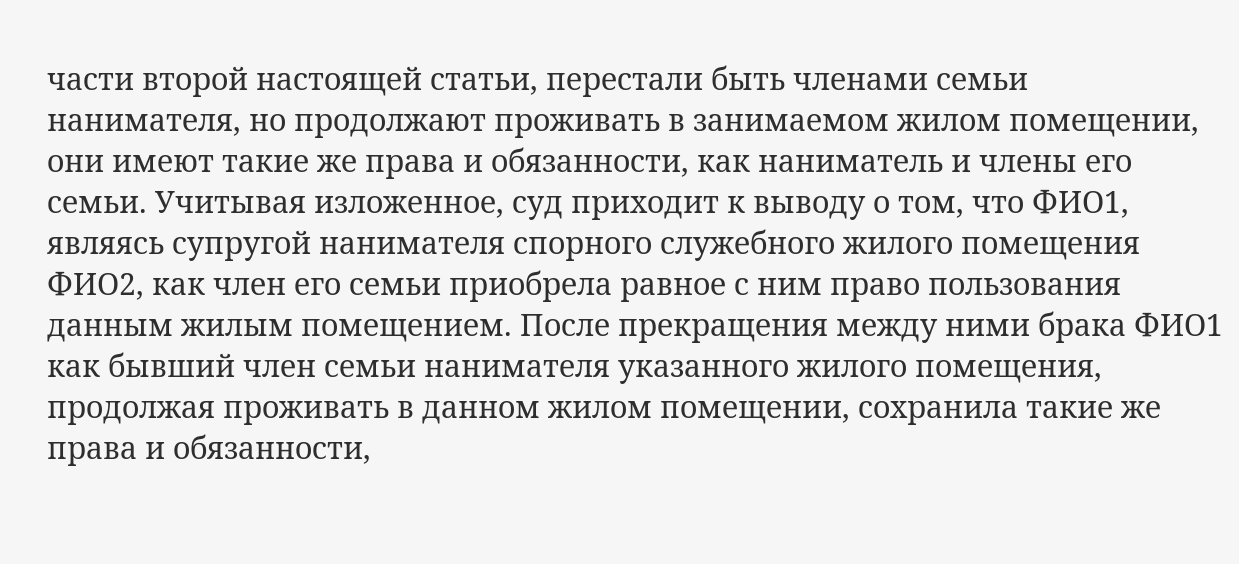части второй настоящей статьи, перестали быть членами семьи нанимателя, но продолжают проживать в занимаемом жилом помещении, они имеют такие же права и обязанности, как наниматель и члены его семьи. Учитывая изложенное, суд приходит к выводу о том, что ФИО1, являясь супругой нанимателя спорного служебного жилого помещения ФИО2, как член его семьи приобрела равное с ним право пользования данным жилым помещением. После прекращения между ними брака ФИО1 как бывший член семьи нанимателя указанного жилого помещения, продолжая проживать в данном жилом помещении, сохранила такие же права и обязанности,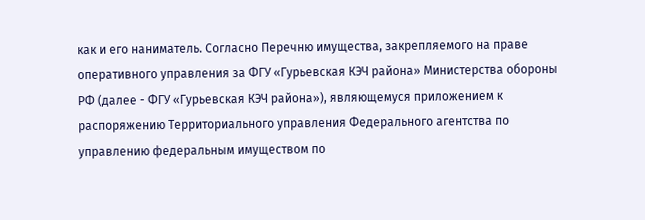как и его наниматель. Согласно Перечню имущества, закрепляемого на праве оперативного управления за ФГУ «Гурьевская КЭЧ района» Министерства обороны РФ (далее - ФГУ «Гурьевская КЭЧ района»), являющемуся приложением к распоряжению Территориального управления Федерального агентства по управлению федеральным имуществом по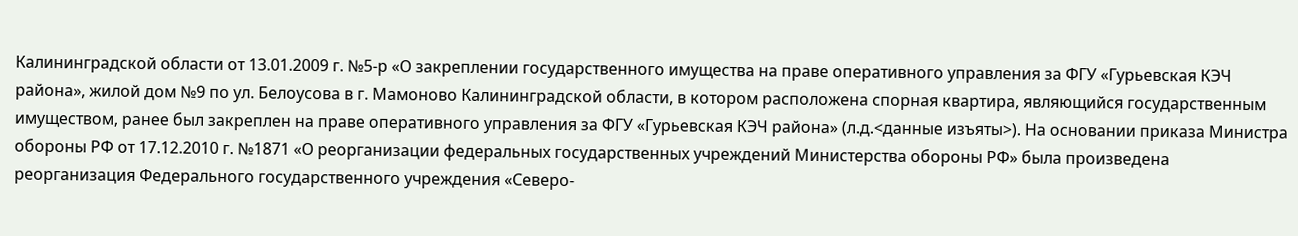Калининградской области от 13.01.2009 г. №5-р «О закреплении государственного имущества на праве оперативного управления за ФГУ «Гурьевская КЭЧ района», жилой дом №9 по ул. Белоусова в г. Мамоново Калининградской области, в котором расположена спорная квартира, являющийся государственным имуществом, ранее был закреплен на праве оперативного управления за ФГУ «Гурьевская КЭЧ района» (л.д.<данные изъяты>). На основании приказа Министра обороны РФ от 17.12.2010 г. №1871 «О реорганизации федеральных государственных учреждений Министерства обороны РФ» была произведена реорганизация Федерального государственного учреждения «Северо-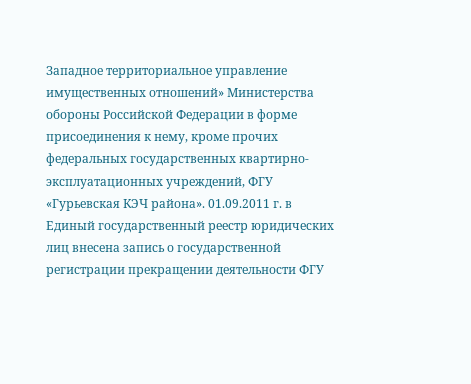Западное территориальное управление имущественных отношений» Министерства обороны Российской Федерации в форме присоединения к нему, кроме прочих федеральных государственных квартирно-эксплуатационных учреждений, ФГУ «Гурьевская КЭЧ района». 01.09.2011 г. в Единый государственный реестр юридических лиц внесена запись о государственной регистрации прекращении деятельности ФГУ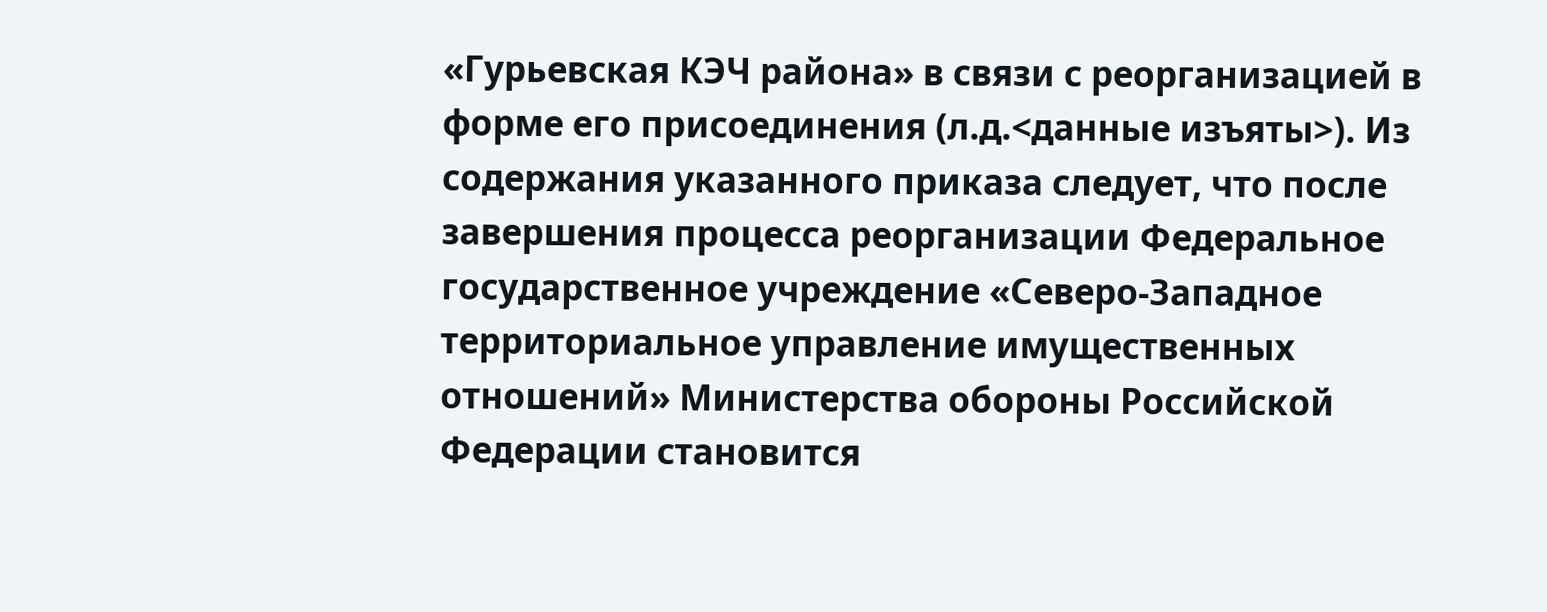«Гурьевская КЭЧ района» в связи с реорганизацией в форме его присоединения (л.д.<данные изъяты>). Из содержания указанного приказа следует, что после завершения процесса реорганизации Федеральное государственное учреждение «Северо-Западное территориальное управление имущественных отношений» Министерства обороны Российской Федерации становится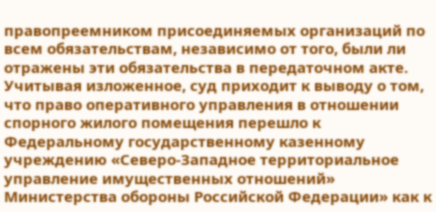правопреемником присоединяемых организаций по всем обязательствам, независимо от того, были ли отражены эти обязательства в передаточном акте. Учитывая изложенное, суд приходит к выводу о том, что право оперативного управления в отношении спорного жилого помещения перешло к Федеральному государственному казенному учреждению «Северо-Западное территориальное управление имущественных отношений» Министерства обороны Российской Федерации» как к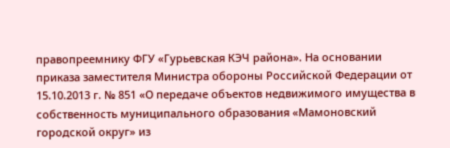правопреемнику ФГУ «Гурьевская КЭЧ района». На основании приказа заместителя Министра обороны Российской Федерации от 15.10.2013 г. № 851 «О передаче объектов недвижимого имущества в собственность муниципального образования «Мамоновский городской округ» из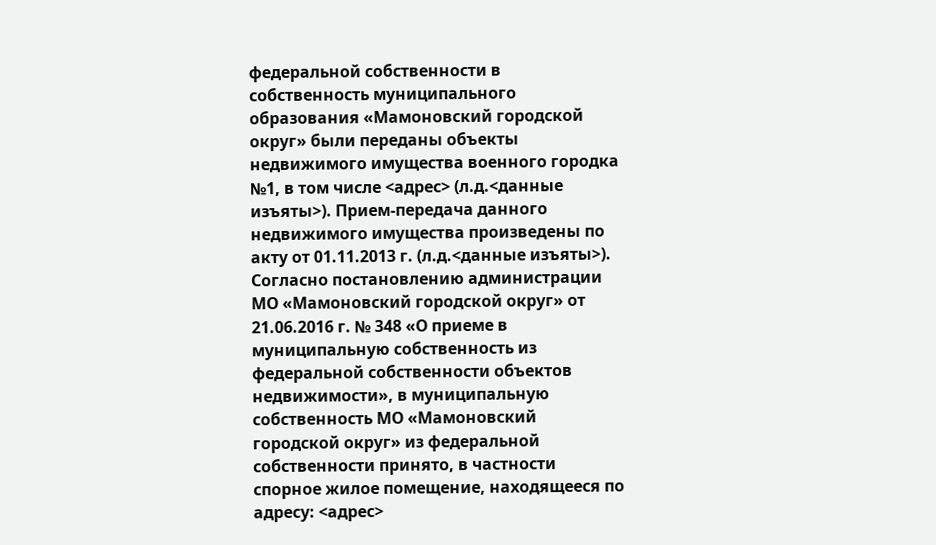федеральной собственности в собственность муниципального образования «Мамоновский городской округ» были переданы объекты недвижимого имущества военного городка №1, в том числе <адрес> (л.д.<данные изъяты>). Прием-передача данного недвижимого имущества произведены по акту от 01.11.2013 г. (л.д.<данные изъяты>). Согласно постановлению администрации МО «Мамоновский городской округ» от 21.06.2016 г. № 348 «О приеме в муниципальную собственность из федеральной собственности объектов недвижимости», в муниципальную собственность МО «Мамоновский городской округ» из федеральной собственности принято, в частности спорное жилое помещение, находящееся по адресу: <адрес>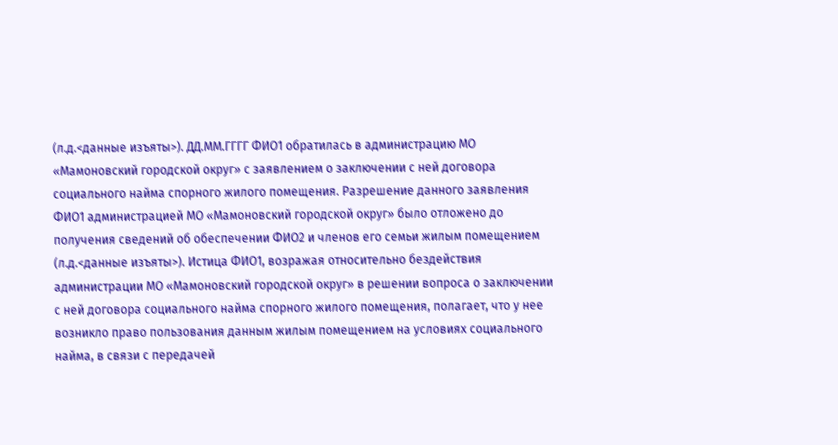(л.д.<данные изъяты>). ДД.ММ.ГГГГ ФИО1 обратилась в администрацию МО «Мамоновский городской округ» с заявлением о заключении с ней договора социального найма спорного жилого помещения. Разрешение данного заявления ФИО1 администрацией МО «Мамоновский городской округ» было отложено до получения сведений об обеспечении ФИО2 и членов его семьи жилым помещением (л.д.<данные изъяты>). Истица ФИО1, возражая относительно бездействия администрации МО «Мамоновский городской округ» в решении вопроса о заключении с ней договора социального найма спорного жилого помещения, полагает, что у нее возникло право пользования данным жилым помещением на условиях социального найма, в связи с передачей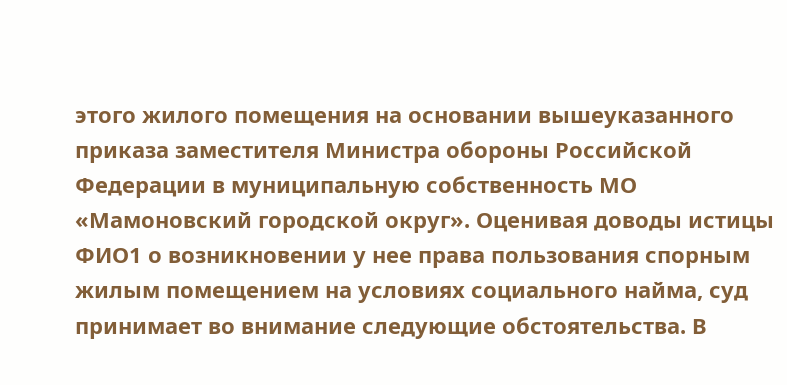этого жилого помещения на основании вышеуказанного приказа заместителя Министра обороны Российской Федерации в муниципальную собственность МО «Мамоновский городской округ». Оценивая доводы истицы ФИО1 о возникновении у нее права пользования спорным жилым помещением на условиях социального найма, суд принимает во внимание следующие обстоятельства. В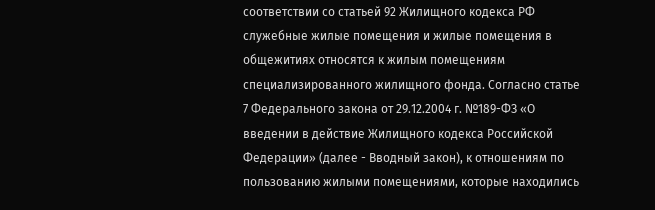соответствии со статьей 92 Жилищного кодекса РФ служебные жилые помещения и жилые помещения в общежитиях относятся к жилым помещениям специализированного жилищного фонда. Согласно статье 7 Федерального закона от 29.12.2004 г. №189-ФЗ «О введении в действие Жилищного кодекса Российской Федерации» (далее - Вводный закон), к отношениям по пользованию жилыми помещениями, которые находились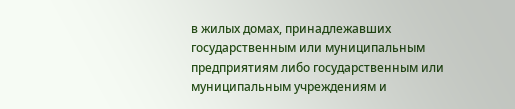в жилых домах, принадлежавших государственным или муниципальным предприятиям либо государственным или муниципальным учреждениям и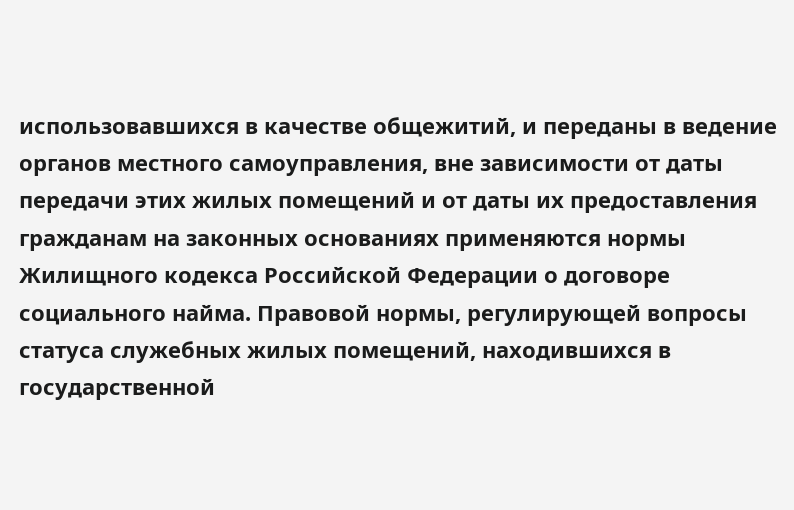использовавшихся в качестве общежитий, и переданы в ведение органов местного самоуправления, вне зависимости от даты передачи этих жилых помещений и от даты их предоставления гражданам на законных основаниях применяются нормы Жилищного кодекса Российской Федерации о договоре социального найма. Правовой нормы, регулирующей вопросы статуса служебных жилых помещений, находившихся в государственной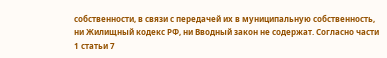собственности, в связи с передачей их в муниципальную собственность, ни Жилищный кодекс РФ, ни Вводный закон не содержат. Согласно части 1 статьи 7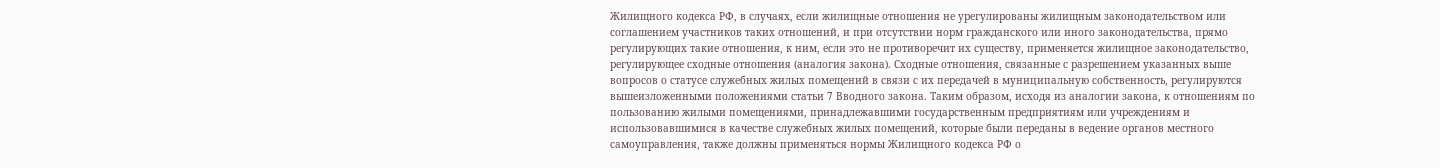Жилищного кодекса РФ, в случаях, если жилищные отношения не урегулированы жилищным законодательством или соглашением участников таких отношений, и при отсутствии норм гражданского или иного законодательства, прямо регулирующих такие отношения, к ним, если это не противоречит их существу, применяется жилищное законодательство, регулирующее сходные отношения (аналогия закона). Сходные отношения, связанные с разрешением указанных выше вопросов о статусе служебных жилых помещений в связи с их передачей в муниципальную собственность, регулируются вышеизложенными положениями статьи 7 Вводного закона. Таким образом, исходя из аналогии закона, к отношениям по пользованию жилыми помещениями, принадлежавшими государственным предприятиям или учреждениям и использовавшимися в качестве служебных жилых помещений, которые были переданы в ведение органов местного самоуправления, также должны применяться нормы Жилищного кодекса РФ о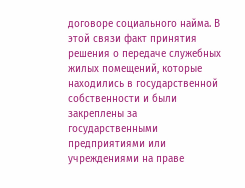договоре социального найма. В этой связи факт принятия решения о передаче служебных жилых помещений, которые находились в государственной собственности и были закреплены за государственными предприятиями или учреждениями на праве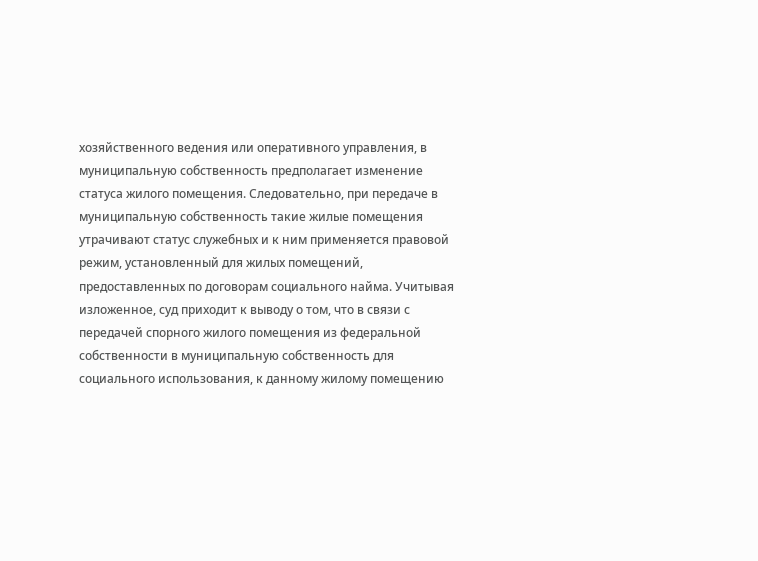хозяйственного ведения или оперативного управления, в муниципальную собственность предполагает изменение статуса жилого помещения. Следовательно, при передаче в муниципальную собственность такие жилые помещения утрачивают статус служебных и к ним применяется правовой режим, установленный для жилых помещений, предоставленных по договорам социального найма. Учитывая изложенное, суд приходит к выводу о том, что в связи с передачей спорного жилого помещения из федеральной собственности в муниципальную собственность для социального использования, к данному жилому помещению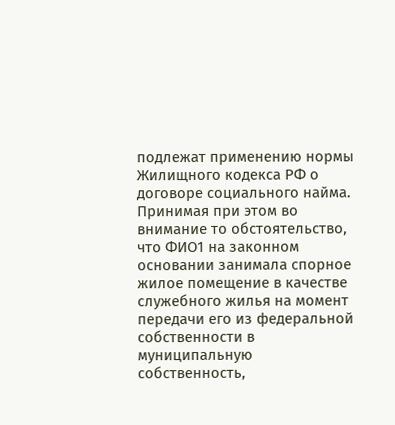подлежат применению нормы Жилищного кодекса РФ о договоре социального найма. Принимая при этом во внимание то обстоятельство, что ФИО1 на законном основании занимала спорное жилое помещение в качестве служебного жилья на момент передачи его из федеральной собственности в муниципальную собственность,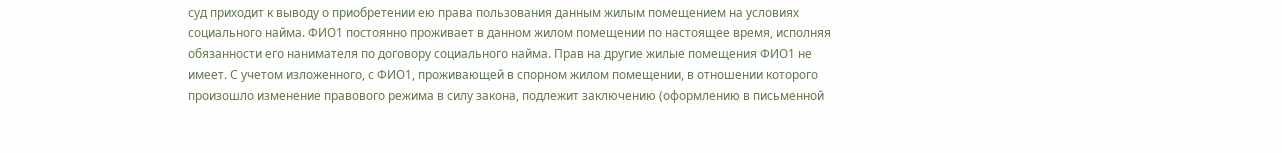суд приходит к выводу о приобретении ею права пользования данным жилым помещением на условиях социального найма. ФИО1 постоянно проживает в данном жилом помещении по настоящее время, исполняя обязанности его нанимателя по договору социального найма. Прав на другие жилые помещения ФИО1 не имеет. С учетом изложенного, с ФИО1, проживающей в спорном жилом помещении, в отношении которого произошло изменение правового режима в силу закона, подлежит заключению (оформлению в письменной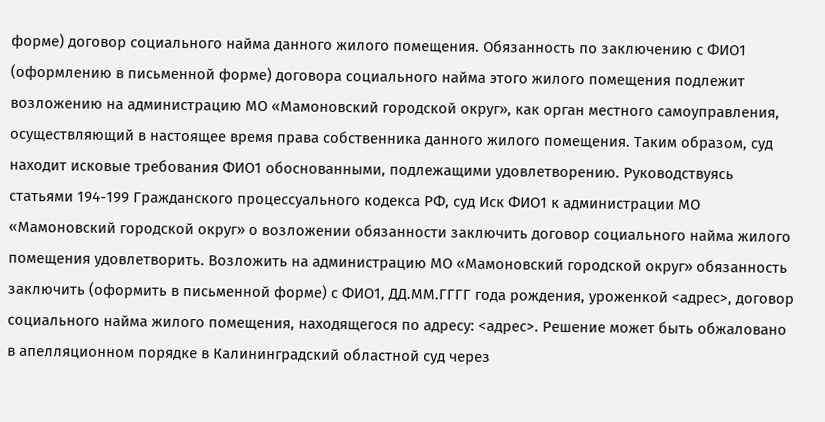форме) договор социального найма данного жилого помещения. Обязанность по заключению с ФИО1 (оформлению в письменной форме) договора социального найма этого жилого помещения подлежит возложению на администрацию МО «Мамоновский городской округ», как орган местного самоуправления, осуществляющий в настоящее время права собственника данного жилого помещения. Таким образом, суд находит исковые требования ФИО1 обоснованными, подлежащими удовлетворению. Руководствуясь статьями 194-199 Гражданского процессуального кодекса РФ, суд Иск ФИО1 к администрации МО «Мамоновский городской округ» о возложении обязанности заключить договор социального найма жилого помещения удовлетворить. Возложить на администрацию МО «Мамоновский городской округ» обязанность заключить (оформить в письменной форме) с ФИО1, ДД.ММ.ГГГГ года рождения, уроженкой <адрес>, договор социального найма жилого помещения, находящегося по адресу: <адрес>. Решение может быть обжаловано в апелляционном порядке в Калининградский областной суд через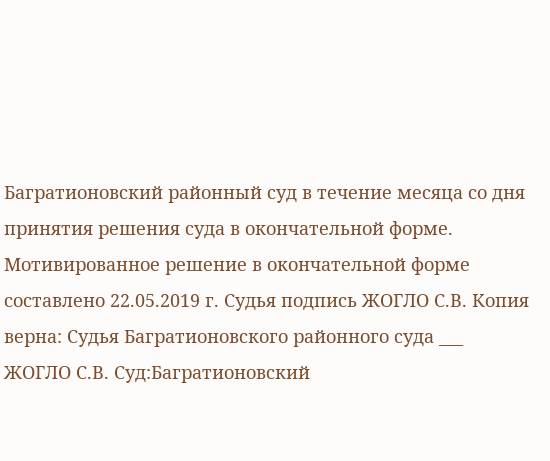Багратионовский районный суд в течение месяца со дня принятия решения суда в окончательной форме. Мотивированное решение в окончательной форме составлено 22.05.2019 г. Судья подпись ЖОГЛО С.В. Копия верна: Судья Багратионовского районного суда ___ ЖОГЛО С.В. Суд:Багратионовский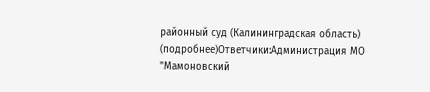районный суд (Калининградская область) (подробнее)Ответчики:Администрация МО "Мамоновский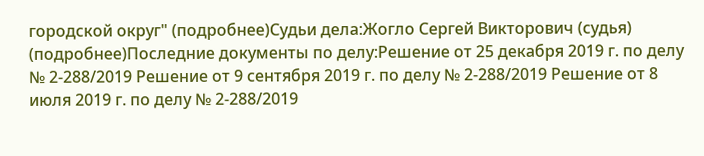городской округ" (подробнее)Судьи дела:Жогло Сергей Викторович (судья) (подробнее)Последние документы по делу:Решение от 25 декабря 2019 г. по делу № 2-288/2019 Решение от 9 сентября 2019 г. по делу № 2-288/2019 Решение от 8 июля 2019 г. по делу № 2-288/2019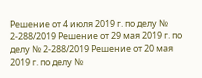Решение от 4 июля 2019 г. по делу № 2-288/2019 Решение от 29 мая 2019 г. по делу № 2-288/2019 Решение от 20 мая 2019 г. по делу №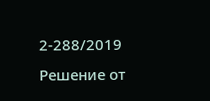2-288/2019 Решение от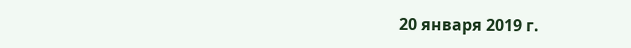20 января 2019 г.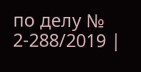по делу № 2-288/2019 |